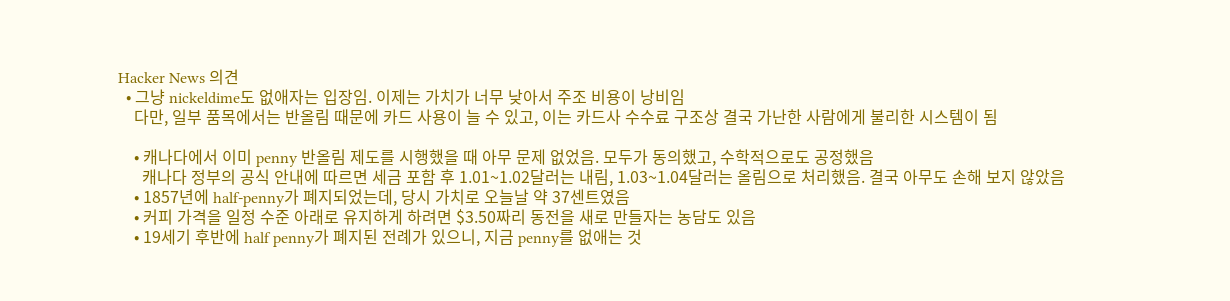Hacker News 의견
  • 그냥 nickeldime도 없애자는 입장임. 이제는 가치가 너무 낮아서 주조 비용이 낭비임
    다만, 일부 품목에서는 반올림 때문에 카드 사용이 늘 수 있고, 이는 카드사 수수료 구조상 결국 가난한 사람에게 불리한 시스템이 됨

    • 캐나다에서 이미 penny 반올림 제도를 시행했을 때 아무 문제 없었음. 모두가 동의했고, 수학적으로도 공정했음
      캐나다 정부의 공식 안내에 따르면 세금 포함 후 1.01~1.02달러는 내림, 1.03~1.04달러는 올림으로 처리했음. 결국 아무도 손해 보지 않았음
    • 1857년에 half-penny가 폐지되었는데, 당시 가치로 오늘날 약 37센트였음
    • 커피 가격을 일정 수준 아래로 유지하게 하려면 $3.50짜리 동전을 새로 만들자는 농담도 있음
    • 19세기 후반에 half penny가 폐지된 전례가 있으니, 지금 penny를 없애는 것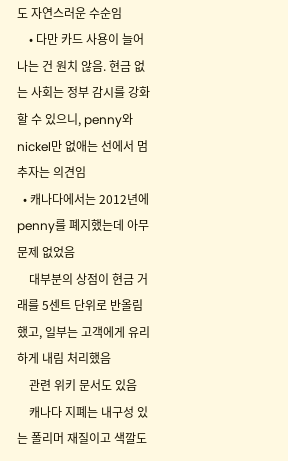도 자연스러운 수순임
    • 다만 카드 사용이 늘어나는 건 원치 않음. 현금 없는 사회는 정부 감시를 강화할 수 있으니, penny와 nickel만 없애는 선에서 멈추자는 의견임
  • 캐나다에서는 2012년에 penny를 폐지했는데 아무 문제 없었음
    대부분의 상점이 현금 거래를 5센트 단위로 반올림했고, 일부는 고객에게 유리하게 내림 처리했음
    관련 위키 문서도 있음
    캐나다 지폐는 내구성 있는 폴리머 재질이고 색깔도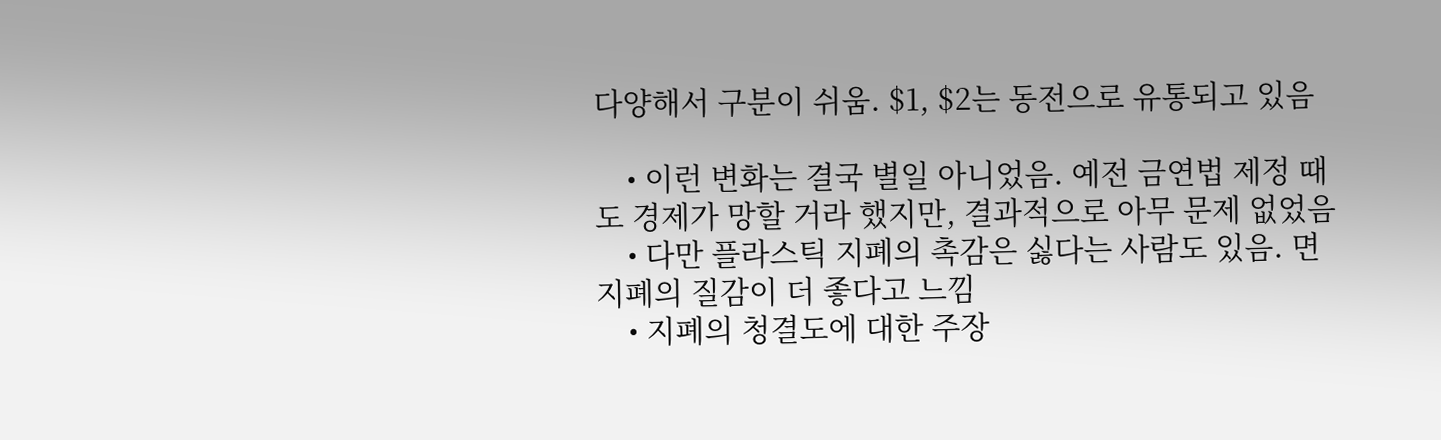다양해서 구분이 쉬움. $1, $2는 동전으로 유통되고 있음

    • 이런 변화는 결국 별일 아니었음. 예전 금연법 제정 때도 경제가 망할 거라 했지만, 결과적으로 아무 문제 없었음
    • 다만 플라스틱 지폐의 촉감은 싫다는 사람도 있음. 면지폐의 질감이 더 좋다고 느낌
    • 지폐의 청결도에 대한 주장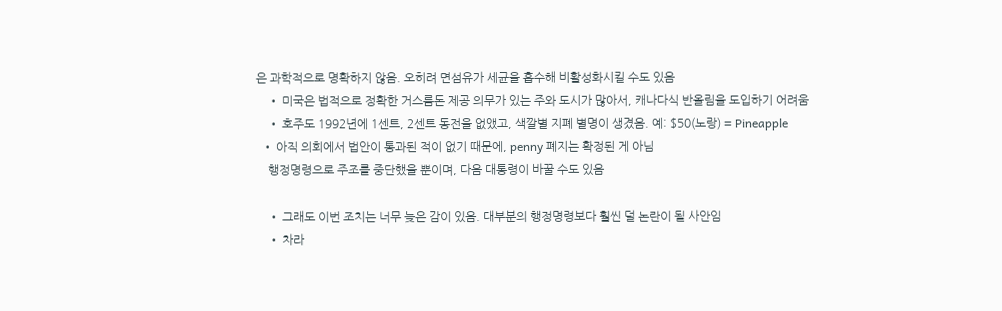은 과학적으로 명확하지 않음. 오히려 면섬유가 세균을 흡수해 비활성화시킬 수도 있음
    • 미국은 법적으로 정확한 거스름돈 제공 의무가 있는 주와 도시가 많아서, 캐나다식 반올림을 도입하기 어려움
    • 호주도 1992년에 1센트, 2센트 동전을 없앴고, 색깔별 지폐 별명이 생겼음. 예: $50(노랑) = Pineapple
  • 아직 의회에서 법안이 통과된 적이 없기 때문에, penny 폐지는 확정된 게 아님
    행정명령으로 주조를 중단했을 뿐이며, 다음 대통령이 바꿀 수도 있음

    • 그래도 이번 조치는 너무 늦은 감이 있음. 대부분의 행정명령보다 훨씬 덜 논란이 될 사안임
    • 차라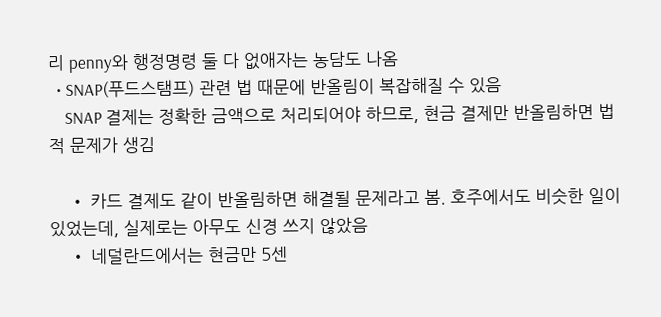리 penny와 행정명령 둘 다 없애자는 농담도 나옴
  • SNAP(푸드스탬프) 관련 법 때문에 반올림이 복잡해질 수 있음
    SNAP 결제는 정확한 금액으로 처리되어야 하므로, 현금 결제만 반올림하면 법적 문제가 생김

    • 카드 결제도 같이 반올림하면 해결될 문제라고 봄. 호주에서도 비슷한 일이 있었는데, 실제로는 아무도 신경 쓰지 않았음
    • 네덜란드에서는 현금만 5센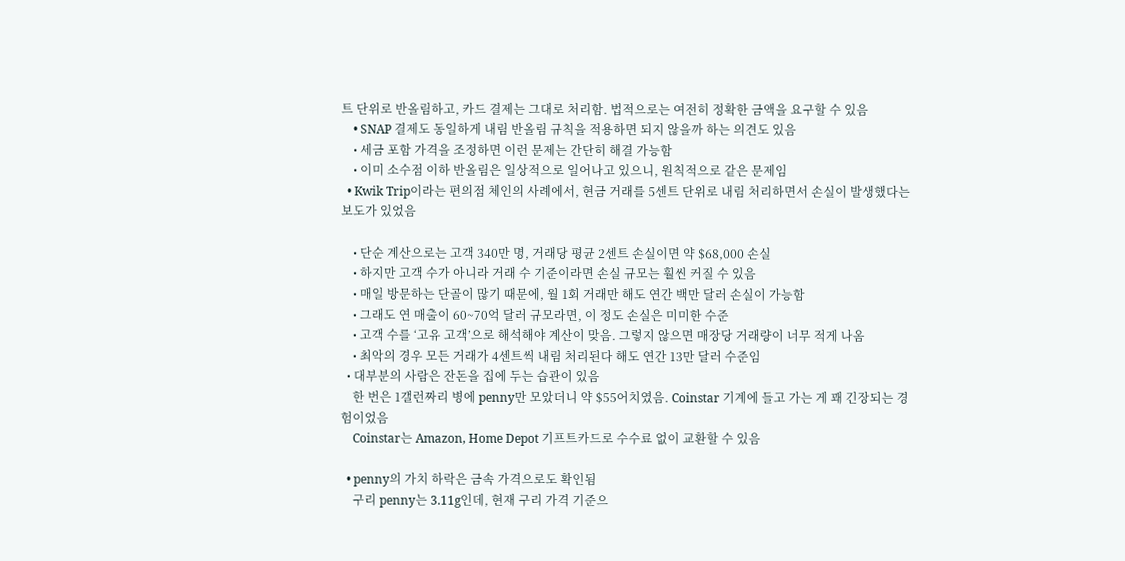트 단위로 반올림하고, 카드 결제는 그대로 처리함. 법적으로는 여전히 정확한 금액을 요구할 수 있음
    • SNAP 결제도 동일하게 내림 반올림 규칙을 적용하면 되지 않을까 하는 의견도 있음
    • 세금 포함 가격을 조정하면 이런 문제는 간단히 해결 가능함
    • 이미 소수점 이하 반올림은 일상적으로 일어나고 있으니, 원칙적으로 같은 문제임
  • Kwik Trip이라는 편의점 체인의 사례에서, 현금 거래를 5센트 단위로 내림 처리하면서 손실이 발생했다는 보도가 있었음

    • 단순 계산으로는 고객 340만 명, 거래당 평균 2센트 손실이면 약 $68,000 손실
    • 하지만 고객 수가 아니라 거래 수 기준이라면 손실 규모는 훨씬 커질 수 있음
    • 매일 방문하는 단골이 많기 때문에, 월 1회 거래만 해도 연간 백만 달러 손실이 가능함
    • 그래도 연 매출이 60~70억 달러 규모라면, 이 정도 손실은 미미한 수준
    • 고객 수를 ‘고유 고객’으로 해석해야 계산이 맞음. 그렇지 않으면 매장당 거래량이 너무 적게 나옴
    • 최악의 경우 모든 거래가 4센트씩 내림 처리된다 해도 연간 13만 달러 수준임
  • 대부분의 사람은 잔돈을 집에 두는 습관이 있음
    한 번은 1갤런짜리 병에 penny만 모았더니 약 $55어치였음. Coinstar 기계에 들고 가는 게 꽤 긴장되는 경험이었음
    Coinstar는 Amazon, Home Depot 기프트카드로 수수료 없이 교환할 수 있음

  • penny의 가치 하락은 금속 가격으로도 확인됨
    구리 penny는 3.11g인데, 현재 구리 가격 기준으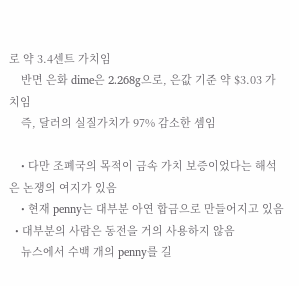로 약 3.4센트 가치임
    반면 은화 dime은 2.268g으로, 은값 기준 약 $3.03 가치임
    즉, 달러의 실질가치가 97% 감소한 셈임

    • 다만 조폐국의 목적이 금속 가치 보증이었다는 해석은 논쟁의 여지가 있음
    • 현재 penny는 대부분 아연 합금으로 만들어지고 있음
  • 대부분의 사람은 동전을 거의 사용하지 않음
    뉴스에서 수백 개의 penny를 길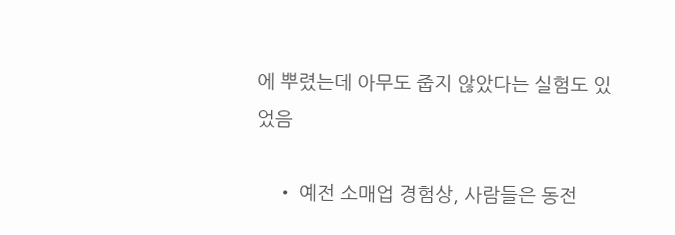에 뿌렸는데 아무도 줍지 않았다는 실험도 있었음

    • 예전 소매업 경험상, 사람들은 동전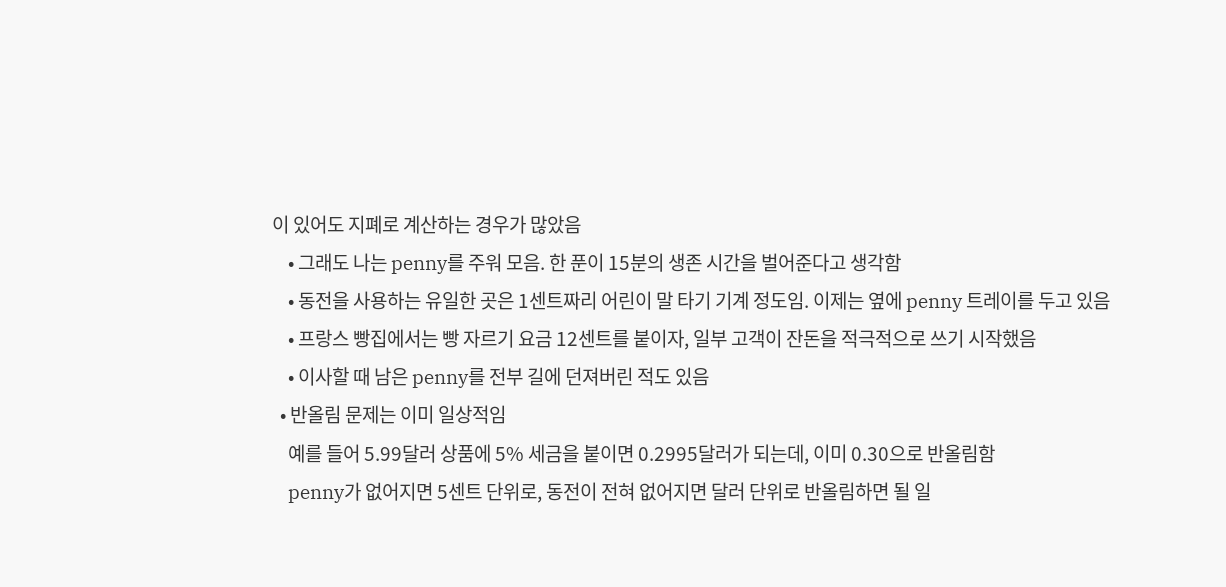이 있어도 지폐로 계산하는 경우가 많았음
    • 그래도 나는 penny를 주워 모음. 한 푼이 15분의 생존 시간을 벌어준다고 생각함
    • 동전을 사용하는 유일한 곳은 1센트짜리 어린이 말 타기 기계 정도임. 이제는 옆에 penny 트레이를 두고 있음
    • 프랑스 빵집에서는 빵 자르기 요금 12센트를 붙이자, 일부 고객이 잔돈을 적극적으로 쓰기 시작했음
    • 이사할 때 남은 penny를 전부 길에 던져버린 적도 있음
  • 반올림 문제는 이미 일상적임
    예를 들어 5.99달러 상품에 5% 세금을 붙이면 0.2995달러가 되는데, 이미 0.30으로 반올림함
    penny가 없어지면 5센트 단위로, 동전이 전혀 없어지면 달러 단위로 반올림하면 될 일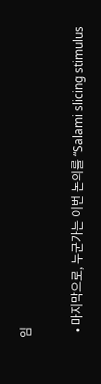임

  • 마지막으로, 누군가는 이번 논의를 “Salami slicing stimulus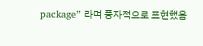package” 라며 풍자적으로 표현했음